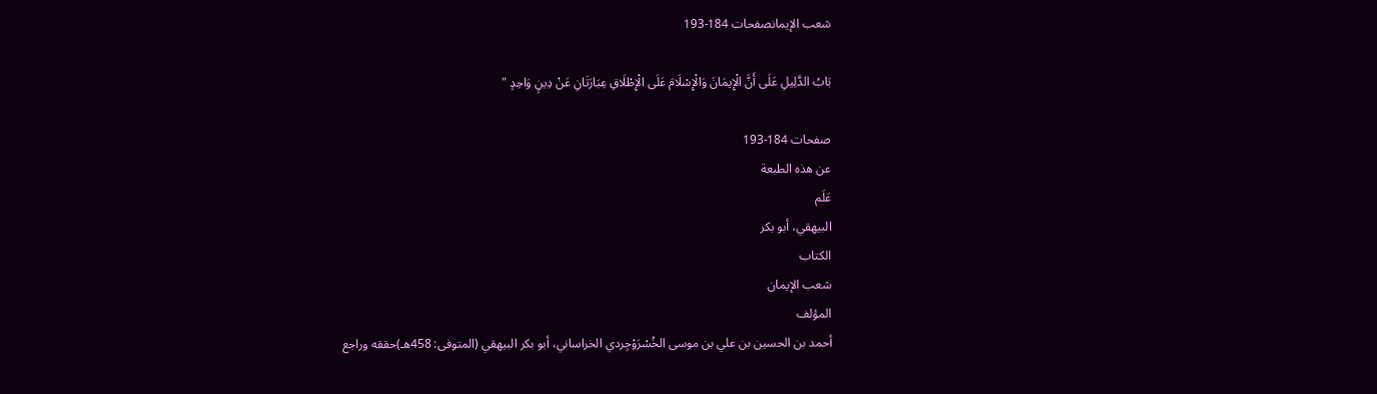شعب الإيمانصفحات 184-193

بَابُ الدَّلِيلِ عَلَى أَنَّ الْإِيمَانَ وَالْإِسْلَامَ عَلَى الْإِطْلَاقِ عِبَارَتَانِ عَنْ دِينٍ وَاحِدٍ "

صفحات 184-193
عن هذه الطبعة
عَلَم
البيهقي، أبو بكر
الكتاب
شعب الإيمان
المؤلف
أحمد بن الحسين بن علي بن موسى الخُسْرَوْجِردي الخراساني، أبو بكر البيهقي (المتوفى: 458هـ)حققه وراجع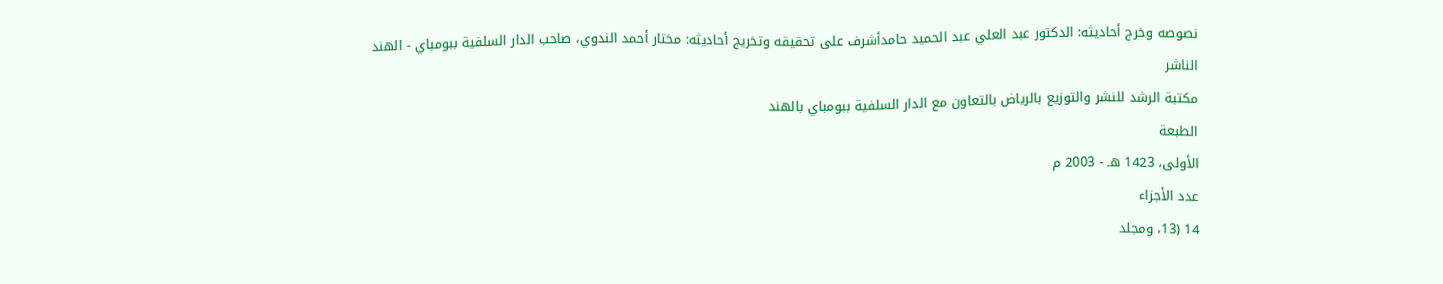نصوصه وخرج أحاديثه: الدكتور عبد العلي عبد الحميد حامدأشرف على تحقيقه وتخريج أحاديثه: مختار أحمد الندوي، صاحب الدار السلفية ببومباي - الهند
الناشر
مكتبة الرشد للنشر والتوزيع بالرياض بالتعاون مع الدار السلفية ببومباي بالهند
الطبعة
الأولى، 1423 هـ - 2003 م
عدد الأجزاء
14 (13، ومجلد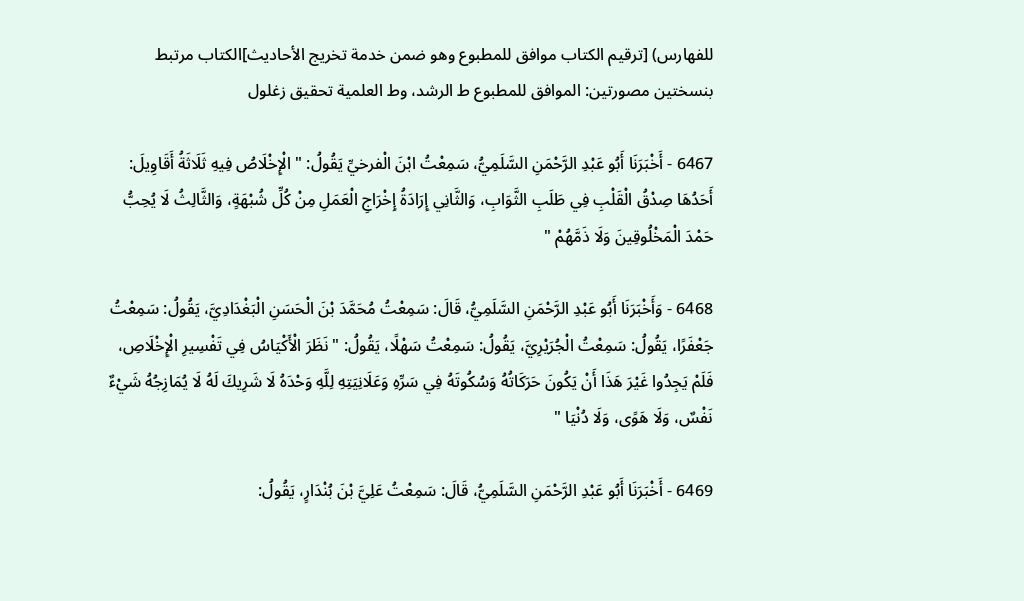للفهارس) [ترقيم الكتاب موافق للمطبوع وهو ضمن خدمة تخريج الأحاديث]الكتاب مرتبط بنسختين مصورتين: الموافق للمطبوع ط الرشد، وط العلمية تحقيق زغلول

6467 - أَخْبَرَنَا أَبُو عَبْدِ الرَّحْمَنِ السَّلَمِيُّ، سَمِعْتُ ابْنَ الْفرخيِّ يَقُولُ: " الْإِخْلَاصُ فِيهِ ثَلَاثَةُ أَقَاوِيلَ: أَحَدُهَا صِدْقُ الْقَلْبِ فِي طَلَبِ الثَّوَابِ، وَالثَّانِي إِرَادَةُ إِخْرَاجِ الْعَمَلِ مِنْ كُلِّ شُبْهَةٍ، وَالثَّالِثُ لَا يُحِبُّ حَمْدَ الْمَخْلُوقِينَ وَلَا ذَمَّهُمْ "

6468 - وَأَخْبَرَنَا أَبُو عَبْدِ الرَّحْمَنِ السَّلَمِيُّ، قَالَ: سَمِعْتُ مُحَمَّدَ بْنَ الْحَسَنِ الْبَغْدَادِيَّ، يَقُولُ: سَمِعْتُ جَعْفَرًا، يَقُولُ: سَمِعْتُ الْجُرَيْرِيَّ، يَقُولُ: سَمِعْتُ سَهْلًا، يَقُولُ: " نَظَرَ الْأَكْيَاسُ فِي تَفْسِيرِ الْإِخْلَاصِ، فَلَمْ يَجِدُوا غَيْرَ هَذَا أَنْ يَكُونَ حَرَكَاتُهُ وَسُكُوتَهُ فِي سَرِّهِ وَعَلَانِيَتِهِ لِلَّهِ وَحْدَهُ لَا شَرِيكَ لَهُ لَا يُمَازِجُهُ شَيْءٌ نَفْسٌ، وَلَا هَوًى، وَلَا دُنْيَا "

6469 - أَخْبَرَنَا أَبُو عَبْدِ الرَّحْمَنِ السَّلَمِيُّ، قَالَ: سَمِعْتُ عَلِيَّ بْنَ بُنْدَارٍ، يَقُولُ: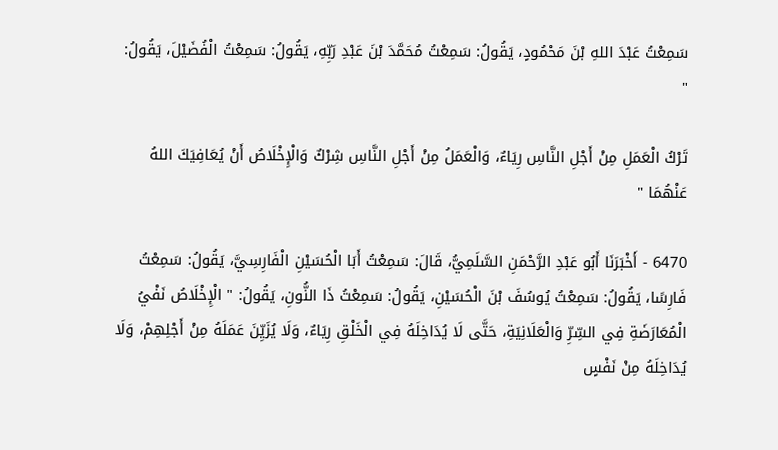سَمِعْتُ عَبْدَ اللهِ بْنَ مَحْمُودٍ، يَقُولُ: سَمِعْتُ مُحَمَّدَ بْنَ عَبْدِ رَبِّهِ، يَقُولُ: سَمِعْتُ الْفُضَيْلَ، يَقُولُ: "

تَرْكُ الْعَمَلِ مِنْ أَجْلِ النَّاسِ رِيَاءٌ، وَالْعَمَلُ مِنْ أَجْلِ النَّاسِ شِرْكٌ وَالْإِخْلَاصُ أَنْ يُعَافِيَكَ اللهُ عَنْهُمَا "

6470 - أَخْبَرَنَا أَبُو عَبْدِ الرَّحْمَنِ السَّلَمِيُّ، قَالَ: سَمِعْتُ أَبَا الْحُسَيْنِ الْفَارِسِيَّ، يَقُولُ: سَمِعْتُ فَارِسًا، يَقُولُ: سَمِعْتُ يُوسُفَ بْنَ الْحُسَيْنِ، يَقُولُ: سَمِعْتُ ذَا النُّونِ، يَقُولُ: " الْإِخْلَاصُ نَفْيُ الْمُعَارَضَةِ فِي السِّرِّ وَالْعَلَانِيَةِ، حَتَّى لَا يُدَاخِلَهُ فِي الْخَلْقِ رِيَاءٌ، وَلَا يُزَيِّنَ عَمَلَهُ مِنْ أَجْلِهِمْ، وَلَا يُدَاخِلَهُ مِنْ نَفْسٍ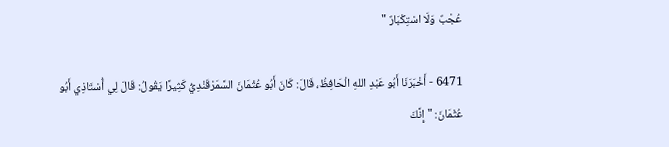عُجْبٌ وَلَا اسْتِكْبَارٌ "

6471 - أَخْبَرَنَا أَبُو عَبْدِ اللهِ الْحَافِظُ، قَالَ: كَانَ أَبُو عُثْمَانَ السَّمَرْقَنْدِيُّ كَثِيرًا يَقُولُ: قَالَ لِي أُسْتَاذِي أَبُو عُثْمَانَ: " إِنَّكَ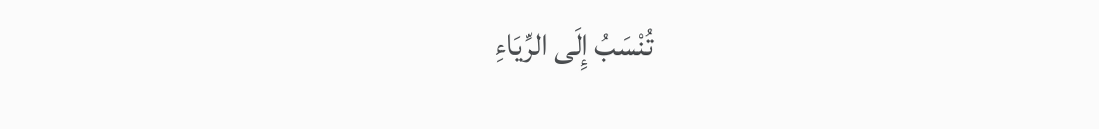تُنْسَبُ إِلَى الرِّيَاءِ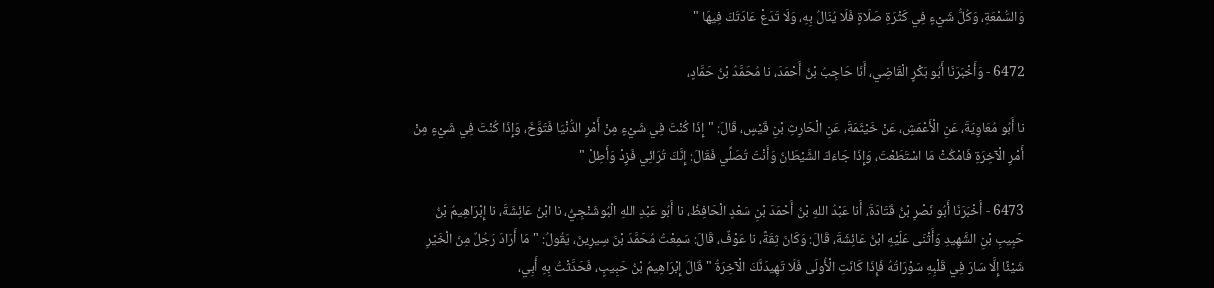وَالسُّمْعَةِ، وَكُلُّ شَيْءٍ فِي كَثْرَةِ صَلَاةٍ فَلَا يُنَالُ بِهِ، وَلَا تَدَعْ عَادَتَكَ فِيهَا "

6472 - وَأَخْبَرَنَا أَبُو بَكْرٍ الْقَاضِي، أَنَا حَاجِبُ بْنُ أَحْمَدَ، نا مُحَمَّدُ بْنُ حَمَّادٍ،

نا أَبُو مُعَاوِيَةَ، عَنِ الْأَعْمَشِ، عَنْ خَيْثَمَةَ، عَنِ الْحَارِثِ بْنِ قَيْسٍ، قَالَ: " إِذَا كُنْتَ فِي شَيْءٍ مِنْ أَمْرِ الدُّنْيَا فَتَوَّخَ، وَإِذَا كُنْتَ فِي شَيْءٍ مِنْ أَمْرِ الْآخِرَةِ فَامْكُثْ مَا اسْتَطَعْتَ، وَإِذَا جَاءَكَ الشَّيْطَانُ وَأَنْتَ تُصَلِّي فَقَالَ: إِنَّكَ تُرَائِي فَزِدْ وَأَطِلْ "

6473 - أَخْبَرَنَا أَبُو نَصْرِ بْنُ قَتَادَةَ، أَنا عَبْدُ اللهِ بْنُ أَحْمَدَ بْنِ سَعْدٍ الْحَافِظُ، نا أَبُو عَبْدِ اللهِ الْبُوشَنْجِيُّ، نا ابْنُ عَائِشَةَ، نا إِبْرَاهِيمُ بْنُ حَبِيبِ بْنِ الشَّهِيدِ وَأَثْنَى عَلَيْهِ ابْنُ عَائِشَةَ، قَالَ: وَكَانَ ثِقَةً، نا عَوْفٌ، قَالَ: سَمِعْتُ مُحَمَّدَ بْنَ سِيرِينَ، يَقُولُ: " مَا أَرَادَ رَجُلٌ مِنَ الْخَيْرِ شَيْئًا إِلَّا سَارَ فِي قَلْبِهِ سَوْرَاتُهُ فَإِذَا كَانَتِ الْأُولَى فَلَا تَهِيدَنَّكَ الْآخِرَةُ " قَالَ إِبْرَاهِيمُ بْنُ حَبِيبٍ، فَحَدَّثْتُ بِهِ أَبِي،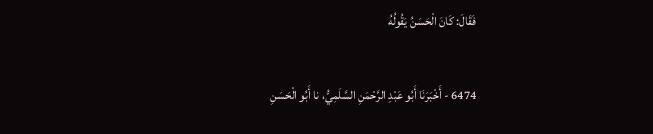فَقَالَ: كَانَ الْحَسَنُ يَقُولُهُ

6474 - أَخْبَرَنَا أَبُو عَبْدِ الرَّحْمَنِ السَّلَمِيُّ، نا أَبُو الْحَسَنِ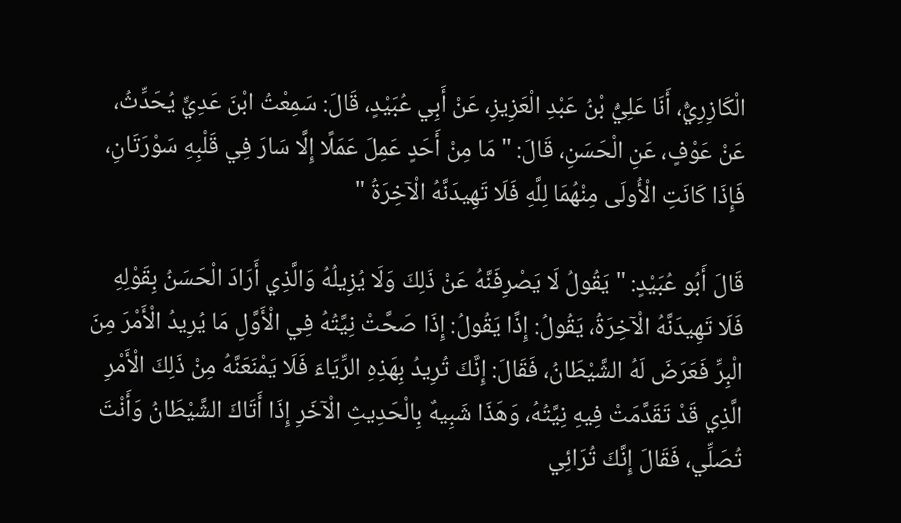الْكَازِرِيُّ، أَنَا عَلِيُّ بْنُ عَبْدِ الْعَزِيزِ، عَنْ أَبِي عُبَيْدٍ، قَالَ: سَمِعْتُ ابْنَ عَدِيٍّ يُحَدِّثُ، عَنْ عَوْفٍ، عَنِ الْحَسَنِ، قَالَ: " مَا مِنْ أَحَدٍ عَمِلَ عَمَلًا إِلَّا سَارَ فِي قَلْبِهِ سَوْرَتَانِ، فَإِذَا كَانَتِ الْأُولَى مِنْهُمَا لِلَّهِ فَلَا تَهِيدَنَّهُ الْآخِرَةُ "

قَالَ أَبُو عُبَيْدٍ: " يَقُولُ لَا يَصْرِفَنَّهُ عَنْ ذَلِكَ وَلَا يُزِيلُهُ وَالَّذِي أَرَادَ الْحَسَنُ بِقَوْلِهِ فَلَا تَهِيدَنَّهُ الْآخِرَةُ، يَقُولُ: إِذًا يَقُولُ: إِذَا صَحَّتْ نِيَّتُهُ فِي الْأَوَّلِ مَا يُرِيدُ الْأَمْرَ مِنَ الْبِرِّ فَعَرَضَ لَهُ الشَّيْطَانُ، فَقَالَ: إِنَّكَ تُرِيدُ بِهَذِهِ الرِّيَاءَ فَلَا يَمْنَعَنَّهُ مِنْ ذَلِكَ الْأَمْرِ الَّذِي قَدْ تَقَدَّمَتْ فِيهِ نِيَّتُهُ، وَهَذَا شَبِيهٌ بِالْحَدِيثِ الْآخَرِ إِذَا أَتَاكَ الشَّيْطَانُ وَأَنْتَ تُصَلِّي، فَقَالَ إِنَّكَ تُرَائِي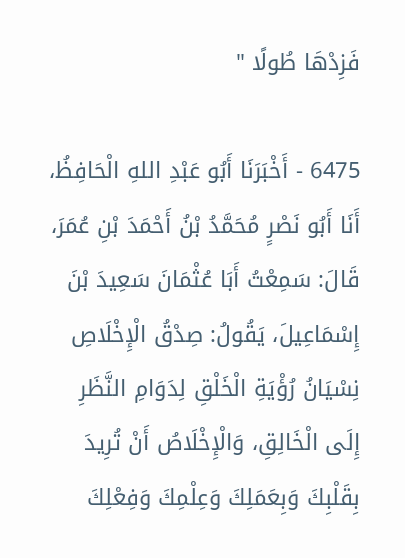فَزِدْهَا طُولًا "

6475 - أَخْبَرَنَا أَبُو عَبْدِ اللهِ الْحَافِظُ، أَنَا أَبُو نَصْرٍ مُحَمَّدُ بْنُ أَحْمَدَ بْنِ عُمَرَ، قَالَ: سَمِعْتُ أَبَا عُثْمَانَ سَعِيدَ بْنَ إِسْمَاعِيلَ، يَقُولُ: صِدْقُ الْإِخْلَاصِ نِسْيَانُ رُؤْيَةِ الْخَلْقِ لِدَوَامِ النَّظَرِ إِلَى الْخَالِقِ، وَالْإِخْلَاصُ أَنْ تُرِيدَ بِقَلْبِكَ وَبِعَمَلِكَ وَعِلْمِكَ وَفِعْلِكَ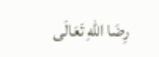رِضَا اللهِ تَعَالَى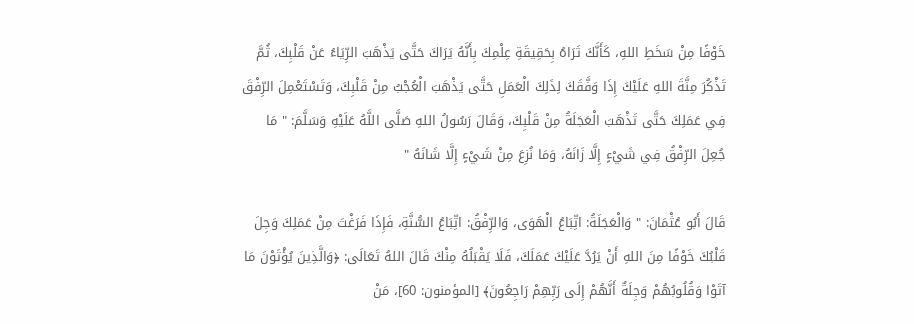خَوْفًا مِنْ سَخَطِ اللهِ، كَأَنَّكَ تَرَاهُ بِحَقِيقَةِ عِلْمِكَ بِأَنَّهُ يَرَاكَ حَتَّى يَذْهَبَ الرِّيَاءُ عَنْ قَلْبِكَ، ثُمَّ تَذْكُرَ مِنَّةَ اللهِ عَلَيْكَ إِذَا وَفَّقَكَ لِذَلِكَ الْعَمَلِ حَتَّى يَذْهَبَ الْعُجْبُ مِنْ قَلْبِكَ، وَتَسْتَعْمِلَ الرِّفْقَ فِي عَمَلِكَ حَتَّى تَذْهَبَ الْعَجَلَةُ مِنْ قَلْبِكَ، وَقَالَ رَسُولُ اللهِ صَلَّى اللَّهُ عَلَيْهِ وَسَلَّمَ: " مَا جُعِلَ الرِّفْقُ فِي شَيْءٍ إِلَّا زَانَهُ، وَمَا نُزِعَ مِنْ شَيْءٍ إِلَّا شَانَهُ "

قَالَ أَبُو عُثْمَانَ: " وَالْعَجَلَةُ: اتِّبَاعُ الْهَوَى، وَالرِّفْقُ: اتِّبَاعُ السُّنَّةِ، فَإِذَا فَرَغْتَ مِنْ عَمَلِكَ وَجِلَ قَلْبُكَ خَوْفًا مِنَ اللهِ أَنْ يَرُدَّ عَلَيْكَ عَمَلَكَ، فَلَا يَقْبَلُهُ مِنْكَ قَالَ اللهُ تَعَالَى: ﴿وَالَّذِينَ يُؤْتَوْنَ مَا آتَوْا وَقُلُوبُهُمْ وَجِلَةٌ أَنَّهُمْ إِلَى رَبِّهِمْ رَاجِعُونَ﴾ [المؤمنون: 60]، مَنْ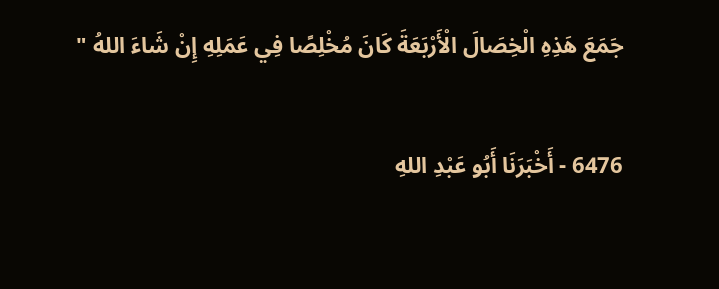جَمَعَ هَذِهِ الْخِصَالَ الْأَرْبَعَةَ كَانَ مُخْلِصًا فِي عَمَلِهِ إِنْ شَاءَ اللهُ "

6476 - أَخْبَرَنَا أَبُو عَبْدِ اللهِ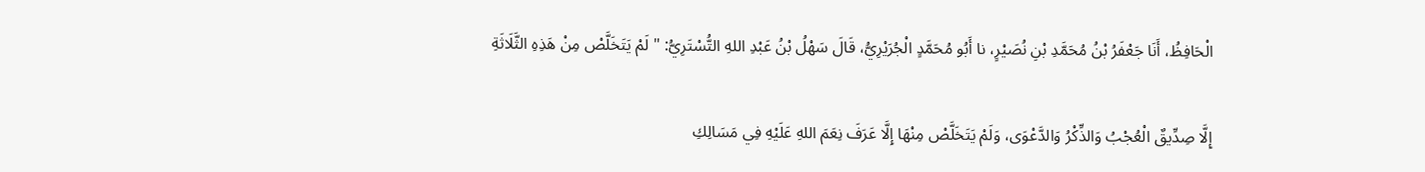الْحَافِظُ، أَنَا جَعْفَرُ بْنُ مُحَمَّدِ بْنِ نُصَيْرٍ، نا أَبُو مُحَمَّدٍ الْجُرَيْرِيُّ، قَالَ سَهْلُ بْنُ عَبْدِ اللهِ التُّسْتَرِيُّ: " لَمْ يَتَخَلَّصْ مِنْ هَذِهِ الثَّلَاثَةِ

إِلَّا صِدِّيقٌ الْعُجْبُ وَالذِّكْرُ وَالدَّعْوَى، وَلَمْ يَتَخَلَّصْ مِنْهَا إِلَّا عَرَفَ نِعَمَ اللهِ عَلَيْهِ فِي مَسَالِكِ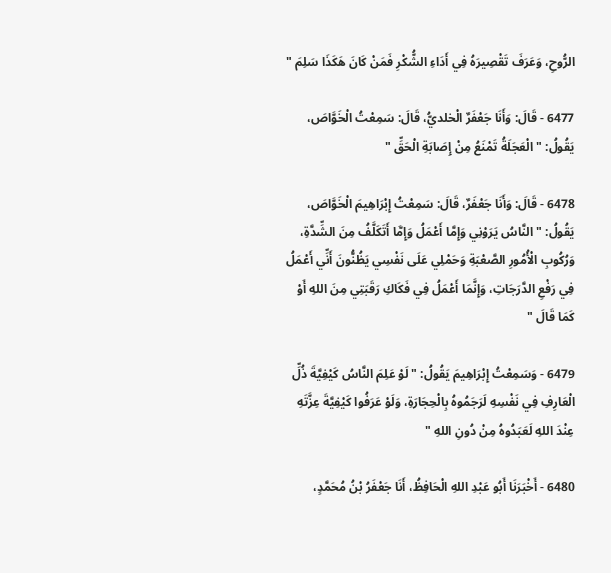الرُّوحِ، وَعَرَفَ تَقْصِيرَهُ فِي أَدَاءِ الشُّكْرِ فَمَنْ كَانَ هَكَذَا سَلِمَ "

6477 - قَالَ: وَأَنَا جَعْفَرٌ الْخلديُّ، قَالَ: سَمِعْتُ الْخَوَّاصَ، يَقُولُ: " الْعَجَلَةُ تَمْنَعُ مِنْ إِصَابَةِ الْحَقِّ "

6478 - قَالَ: وَأَنَا جَعْفَرٌ، قَالَ: سَمِعْتُ إِبْرَاهِيمَ الْخَوَّاصَ، يَقُولُ: " النَّاسُ يَرَوْنِي وَإِمَّا أَعْمَلُ وَإِمَّا أَتَكَلَّفُ مِنَ الشِّدَّةِ، وَرُكُوبِ الْأُمُورِ الصَّعْبَةِ وَحَمْلِي عَلَى نَفْسِي يَظُنُّونَ أَنِّي أَعْمَلُ فِي رَفْعِ الدَّرَجَاتِ، وَإِنَّمَا أَعْمَلُ فِي فَكَاكِ رَقَبَتِي مِنَ اللهِ أَوْ كَمَا قَالَ "

6479 - وَسَمِعْتُ إِبْرَاهِيمَ يَقُولُ: " لَوْ عَلِمَ النَّاسُ كَيْفِيَّةَ ذُلِّ الْعَارِفِ فِي نَفْسِهِ لَرَجَمُوهُ بِالْحِجَارَةِ، وَلَوْ عَرَفُوا كَيْفِيَّةَ عِزَّتَهِ عِنْدَ اللهِ لَعَبَدُوهُ مِنْ دُونِ اللهِ "

6480 - أَخْبَرَنَا أَبُو عَبْدِ اللهِ الْحَافِظُ، أَنَا جَعْفَرُ بْنُ مُحَمَّدٍ،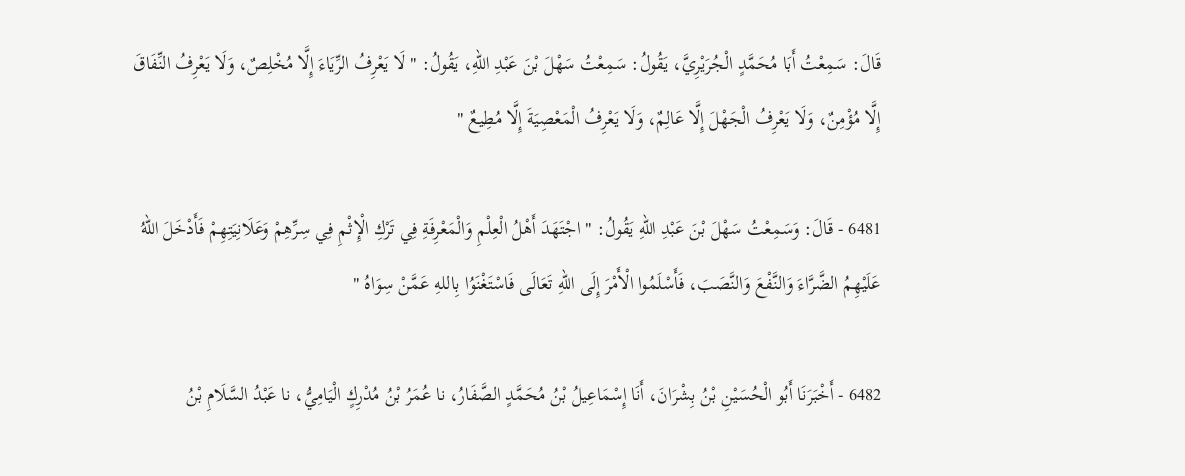قَالَ: سَمِعْتُ أَبَا مُحَمَّدٍ الْجُرَيْرِيَّ، يَقُولُ: سَمِعْتُ سَهْلَ بْنَ عَبْدِ اللهِ، يَقُولُ: " لَا يَعْرِفُ الرِّيَاءَ إِلَّا مُخْلِصٌ، وَلَا يَعْرِفُ النِّفَاقَ إِلَّا مُؤْمِنٌ، وَلَا يَعْرِفُ الْجَهْلَ إِلَّا عَالِمٌ، وَلَا يَعْرِفُ الْمَعْصِيَةَ إِلَّا مُطِيعٌ "

6481 - قَالَ: وَسَمِعْتُ سَهْلَ بْنَ عَبْدِ اللهِ يَقُولُ: " اجْتَهَدَ أَهْلُ الْعِلْمِ وَالْمَعْرِفَةِ فِي تَرْكِ الْإِثْمِ فِي سِرِّهِمْ وَعَلَانِيَتِهِمْ فَأَدْخَلَ اللهُ عَلَيْهِمُ الضَّرَّاءَ وَالنَّفْعَ وَالنَّصَبَ، فَأَسْلَمُوا الْأَمْرَ إِلَى اللهِ تَعَالَى فَاسْتَغْنَوُا بِاللهِ عَمَّنْ سِوَاهُ "

6482 - أَخْبَرَنَا أَبُو الْحُسَيْنِ بْنُ بِشْرَانَ، أَنَا إِسْمَاعِيلُ بْنُ مُحَمَّدٍ الصَّفَارُ، نا عُمَرُ بْنُ مُدْرِكٍ الْيَامِيُّ، نا عَبْدُ السَّلَامِ بْنُ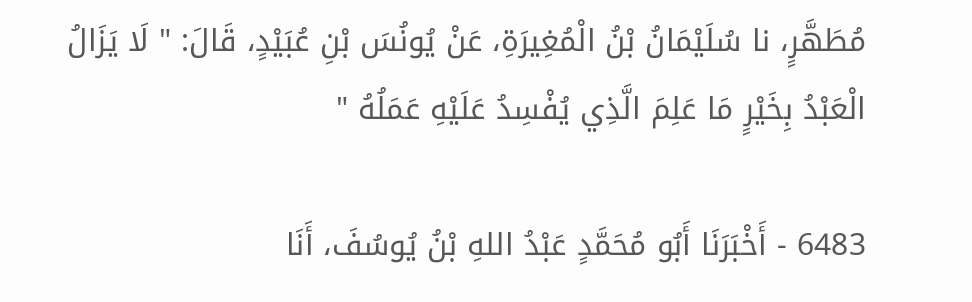مُطَهَّرٍ، نا سُلَيْمَانُ بْنُ الْمُغِيرَةِ، عَنْ يُونُسَ بْنِ عُبَيْدٍ، قَالَ: " لَا يَزَالُ الْعَبْدُ بِخَيْرٍ مَا عَلِمَ الَّذِي يُفْسِدُ عَلَيْهِ عَمَلُهُ "

6483 - أَخْبَرَنَا أَبُو مُحَمَّدٍ عَبْدُ اللهِ بْنُ يُوسُفَ، أَنَا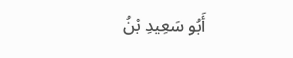أَبُو سَعِيدِ بْنُ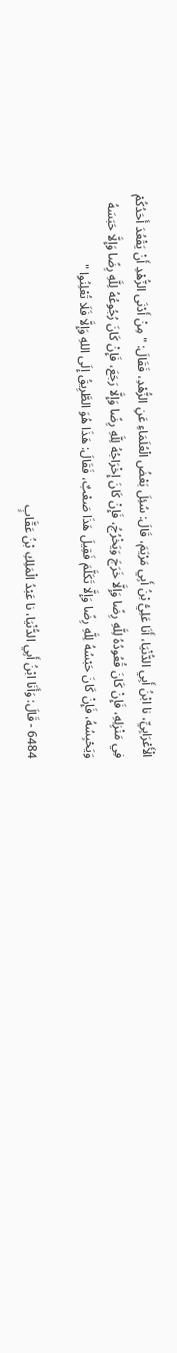الْأَعْرَابِيِّ، نا ابْنُ أَبِي الدُّنْيَا، أَنَا عَلِيُّ بْنُ أَبِي مَرْيَمَ، قَالَ: سُئِلَ بَعْضُ الْعُلَمَاءِ عَنِ الزُّهْدِ، فَقَالَ: " مِنْ أَدْنَى الزُّهْدِ أَنْ يَقْعُدَ أَحَدُكُمْ فِي مَنْزِلِهِ، فَإِنْ كَانَ قُعُودُهُ لِلَّهِ رِضًا وَإِلَّا خَرَجَ وَيَخْرُجُ، فَإِنْ كَانَ إِخْرَاجُهُ لِلَّهِ رِضًا وَإِلَّا رَجَعَ، فَإِنْ كَانَ رُجُوعُهُ لِلَّهِ رِضًا وَإِلَّا حَبَسَهُ وَيَحْبِسُهُ، فَإِنْ كَانَ حَبْسُهُ لِلَّهِ رِضًا وَإِلَّا تَكَلَّمَ فَقِيلَ هَذَا صَعْبٌ، فَقَالَ: هَذَا هُوَ الطَّرِيقُ إِلَى اللهِ وَإِلَّا فَلَا تُعْلِنُوا "

6484 - قَالَ: وَأَنَا ابْنُ أَبِي الدُّنْيَا، نا عَبْدُ الْمَلِكِ بْنُ عَقَّابٍ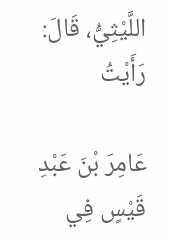اللَّيْثِيُّ، قَالَ: رَأَيْتُ

عَامِرَ بْنَ عَبْدِ قَيْسٍ فِي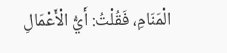الْمَنَامِ، فَقُلْتُ: أَيُّ الْأَعْمَالِ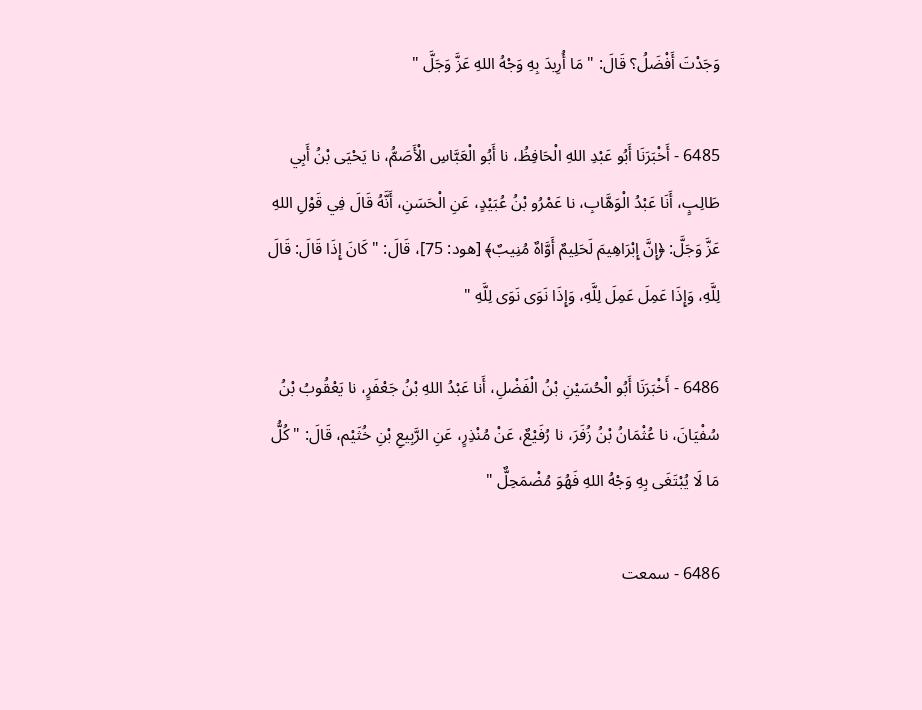وَجَدْتَ أَفْضَلُ؟ قَالَ: " مَا أُرِيدَ بِهِ وَجْهُ اللهِ عَزَّ وَجَلَّ "

6485 - أَخْبَرَنَا أَبُو عَبْدِ اللهِ الْحَافِظُ، نا أَبُو الْعَبَّاسِ الْأَصَمُّ، نا يَحْيَى بْنُ أَبِي طَالِبٍ، أَنَا عَبْدُ الْوَهَّابِ، نا عَمْرُو بْنُ عُبَيْدٍ، عَنِ الْحَسَنِ، أَنَّهُ قَالَ فِي قَوْلِ اللهِ عَزَّ وَجَلَّ: ﴿إِنَّ إِبْرَاهِيمَ لَحَلِيمٌ أَوَّاهٌ مُنِيبٌ﴾ [هود: 75]، قَالَ: " كَانَ إِذَا قَالَ: قَالَ لِلَّهِ، وَإِذَا عَمِلَ عَمِلَ لِلَّهِ، وَإِذَا نَوَى نَوَى لِلَّهِ "

6486 - أَخْبَرَنَا أَبُو الْحُسَيْنِ بْنُ الْفَضْلِ، أَنا عَبْدُ اللهِ بْنُ جَعْفَرٍ، نا يَعْقُوبُ بْنُ سُفْيَانَ، نا عُثْمَانُ بْنُ زُفَرَ، نا رُفَيْعٌ، عَنْ مُنْذِرٍ، عَنِ الرَّبِيعِ بْنِ خُثَيْم، قَالَ: " كُلُّ مَا لَا يُبْتَغَى بِهِ وَجْهُ اللهِ فَهُوَ مُضْمَحِلٌّ "

6486 - سمعت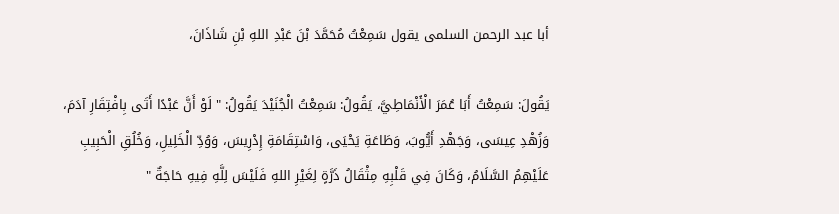أبا عبد الرحمن السلمى يقول سَمِعْتُ مُحَمَّدَ بْنَ عَبْدِ اللهِ بْنِ شَاذَانَ،

يَقُولَ: سَمِعْتُ أَبَا عُمَرَ الْأَنْمَاطِيَّ، يَقُولُ: سَمِعْتُ الْجُنَيْدَ يَقُولُ: " لَوْ أَنَّ عَبْدًا أَتَى بِافْتِقَارِ آدَمَ، وَزُهْدِ عِيسَى، وَجَهْدِ أَيُّوبَ، وَطَاعَةِ يَحْيَى، وَاسْتِقَامَةِ إِدْرِيسَ، وَوُدِّ الْخَلِيلِ، وَخُلُقِ الْحَبِيبِ عَلَيْهِمُ السَّلَامُ، وَكَانَ فِي قَلْبِهِ مِثْقَالُ ذَرَّةٍ لِغَيْرِ اللهِ فَلَيْسَ لِلَّهِ فِيهِ حَاجَةٌ "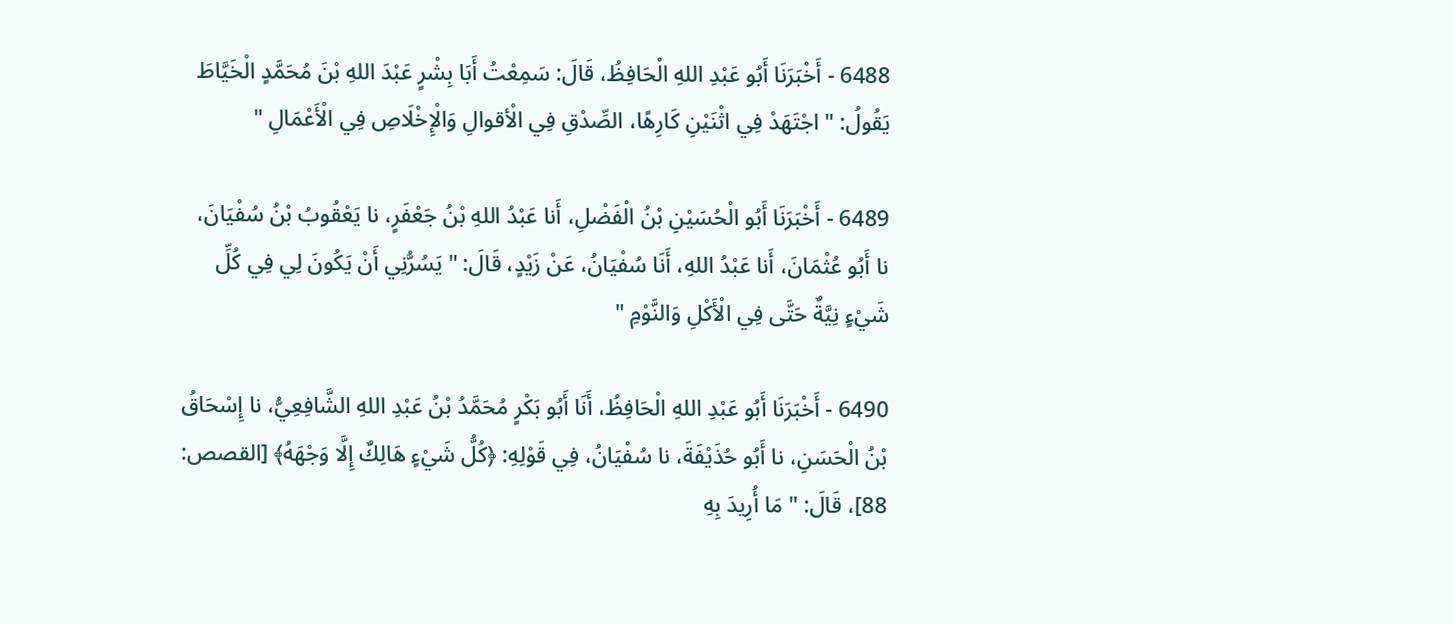6488 - أَخْبَرَنَا أَبُو عَبْدِ اللهِ الْحَافِظُ، قَالَ: سَمِعْتُ أَبَا بِشْرٍ عَبْدَ اللهِ بْنَ مُحَمَّدٍ الْخَيَّاطَ يَقُولُ: " اجْتَهَدْ فِي اثْنَيْنِ كَارِهًا، الصِّدْقِ فِي الْأقوالِ وَالْإِخْلَاصِ فِي الْأَعْمَالِ "

6489 - أَخْبَرَنَا أَبُو الْحُسَيْنِ بْنُ الْفَضْلِ، أَنا عَبْدُ اللهِ بْنُ جَعْفَرٍ، نا يَعْقُوبُ بْنُ سُفْيَانَ، نا أَبُو عُثْمَانَ، أَنا عَبْدُ اللهِ، أَنَا سُفْيَانُ، عَنْ زَيْدٍ، قَالَ: " يَسُرُّنِي أَنْ يَكُونَ لِي فِي كُلِّ شَيْءٍ نِيَّةٌ حَتَّى فِي الْأَكْلِ وَالنَّوْمِ "

6490 - أَخْبَرَنَا أَبُو عَبْدِ اللهِ الْحَافِظُ، أَنَا أَبُو بَكْرٍ مُحَمَّدُ بْنُ عَبْدِ اللهِ الشَّافِعِيُّ، نا إِسْحَاقُ بْنُ الْحَسَنِ، نا أَبُو حُذَيْفَةَ، نا سُفْيَانُ، فِي قَوْلِهِ: ﴿كُلُّ شَيْءٍ هَالِكٌ إِلَّا وَجْهَهُ﴾ [القصص: 88]، قَالَ: " مَا أُرِيدَ بِهِ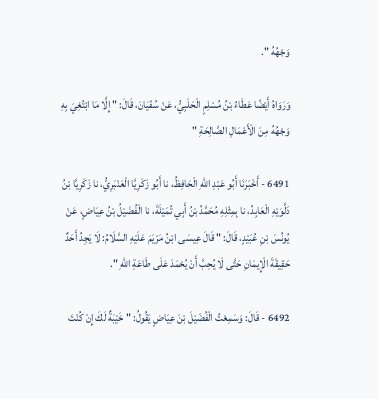وَجْهُهُ ".

وَرَوَاهُ أَيْضًا عَطَاءُ بْنُ مُسْلِمٍ الْحَلَبِيُّ، عَنْ سُفْيَانَ، قَالَ: " إِلَّا مَا ابْتُغِيَ بِهِ وَجْهُهُ مِنَ الْأَعْمَالِ الصَّالِحَةِ "

6491 - أَخْبَرَنَا أَبُو عَبْدِ اللهِ الْحَافِظُ، نا أَبُو زَكَرِيَّا الْعَنْبَرِيُّ، نا زَكَرِيَّا بْنُ دَلَّوَيْهِ الْعَابِدُ، نا بِمِثْلِهِ مُحَمَّدُ بْنُ أَبِي تُمَيْلَةَ، نا الْفُضَيْلُ بْنُ عِيَاضٍ، عَنْ يُونُسَ بْنِ عُبَيْدٍ، قَالَ: " قَالَ عِيسَى ابْنُ مَرْيَمَ عَلَيْهِ السَّلَامُ: لَا يَجِدُ أَحَدٌ حَقِيقَةَ الْإِيمَانِ حَتَّى لَا يُحِبَّ أَنْ يُحْمَدَ عَلَى طَاعَةِ اللهِ ".

6492 - قَالَ: وَسَمِعْتُ الْفُضَيْلَ بْنَ عِيَاضٍ يَقُولُ: " خَيْبَةٌ لَكَ إِنْ كُنْتَ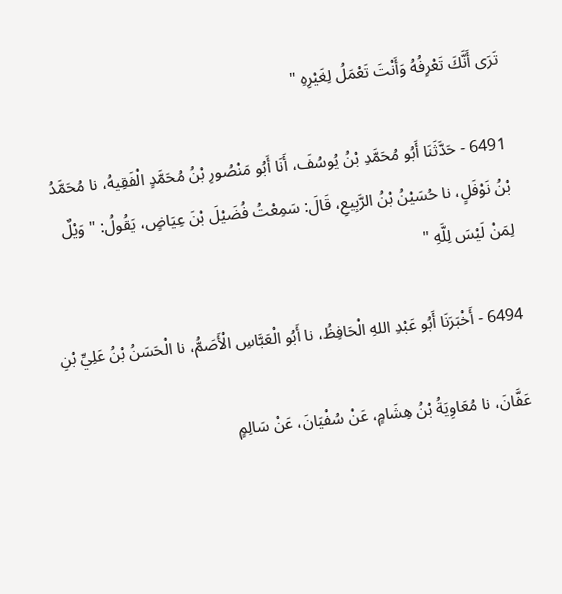تَرَى أَنَّكَ تَعْرِفُهُ وَأَنْتَ تَعْمَلُ لِغَيْرِهِ "

6491 - حَدَّثَنَا أَبُو مُحَمَّدِ بْنُ يُوسُفَ، أَنَا أَبُو مَنْصُورِ بْنُ مُحَمَّدٍ الْفَقِيهُ، نا مُحَمَّدُ بْنُ نَوْفَلٍ، نا حُسَيْنُ بْنُ الرَّبِيعِ، قَالَ: سَمِعْتُ فُضَيْلَ بْنَ عِيَاضٍ، يَقُولُ: " وَيْلٌ لِمَنْ لَيْسَ لِلَّهِ "

6494 - أَخْبَرَنَا أَبُو عَبْدِ اللهِ الْحَافِظُ، نا أَبُو الْعَبَّاسِ الْأَصَمُّ، نا الْحَسَنُ بْنُ عَلِيِّ بْنِ

عَفَّانَ، نا مُعَاوِيَةُ بْنُ هِشَامٍ، عَنْ سُفْيَانَ، عَنْ سَالِمٍ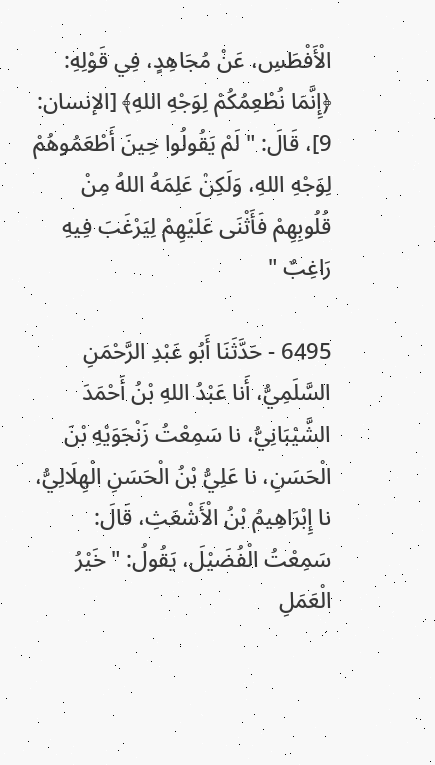الْأَفْطَسِ، عَنْ مُجَاهِدٍ، فِي قَوْلِهِ: ﴿إِنَّمَا نُطْعِمُكُمْ لِوَجْهِ اللهِ﴾ [الإنسان: 9]، قَالَ: " لَمْ يَقُولُوا حِينَ أَطْعَمُوهُمْ لِوَجْهِ اللهِ، وَلَكِنْ عَلِمَهُ اللهُ مِنْ قُلُوبِهِمْ فَأَثْنَى عَلَيْهِمْ لِيَرْغَبَ فِيهِ رَاغِبٌ "

6495 - حَدَّثَنَا أَبُو عَبْدِ الرَّحْمَنِ السَّلَمِيُّ، أَنا عَبْدُ اللهِ بْنُ أَحْمَدَ الشَّيْبَانِيُّ، نا سَمِعْتُ زَنْجَوَيْهِ بْنَ الْحَسَنِ، نا عَلِيُّ بْنُ الْحَسَنِ الْهِلَالِيُّ، نا إِبْرَاهِيمُ بْنُ الْأَشْعَثِ، قَالَ: سَمِعْتُ الْفُضَيْلَ، يَقُولُ: " خَيْرُ الْعَمَلِ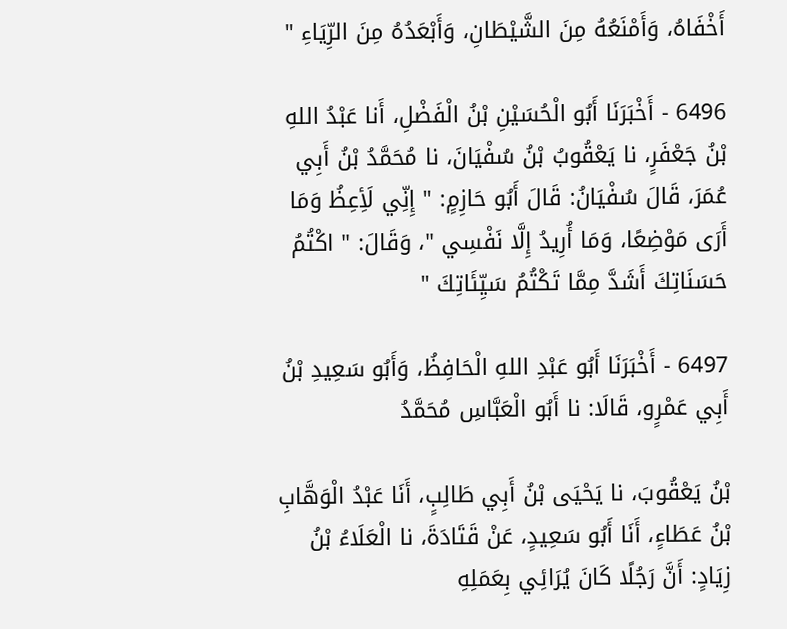أَخْفَاهُ، وَأَمْنَعُهُ مِنَ الشَّيْطَانِ، وَأَبْعَدُهُ مِنَ الرِّيَاءِ "

6496 - أَخْبَرَنَا أَبُو الْحُسَيْنِ بْنُ الْفَضْلِ، أَنا عَبْدُ اللهِ بْنُ جَعْفَرٍ، نا يَعْقُوبُ بْنُ سُفْيَانَ، نا مُحَمَّدُ بْنُ أَبِي عُمَرَ، قَالَ سُفْيَانُ: قَالَ أَبُو حَازِمٍ: " إِنِّي لَأِعِظُ وَمَا أَرَى مَوْضِعًا، وَمَا أُرِيدُ إِلَّا نَفْسِي "، وَقَالَ: " اكْتُمُ حَسَنَاتِكَ أَشَدَّ مِمَّا تَكْتُمُ سَيِّئَاتِكَ "

6497 - أَخْبَرَنَا أَبُو عَبْدِ اللهِ الْحَافِظُ، وَأَبُو سَعِيدِ بْنُ أَبِي عَمْرٍو، قَالَا: نا أَبُو الْعَبَّاسِ مُحَمَّدُ

بْنُ يَعْقُوبَ، نا يَحْيَى بْنُ أَبِي طَالِبٍ، أَنَا عَبْدُ الْوَهَّابِ بْنُ عَطَاءٍ، أَنَا أَبُو سَعِيدٍ، عَنْ قَتَادَةَ، نا الْعَلَاءُ بْنُ زِيَادٍ: أَنَّ رَجُلًا كَانَ يُرَائِي بِعَمَلِهِ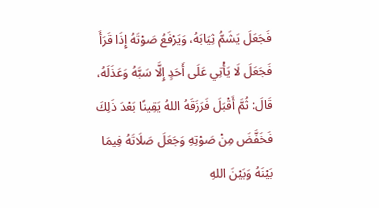فَجَعَلَ يَشَمُّ ثِيَابَهُ، وَيَرْفَعُ صَوْتَهُ إِذَا قَرَأَ فَجَعَلَ لَا يَأْتِي عَلَى أَحَدٍ إِلَّا سَبَّهُ وَعَذَلَهُ، قَالَ: ثُمَّ أَقْبَلَ فَرَزَقَهُ اللهُ يَقِينًا بَعْدَ ذَلِكَ فَخَفَّضَ مِنْ صَوْتِهِ وَجَعَلَ صَلَاتَهُ فِيمَا بَيْنَهُ وَبَيْنَ اللهِ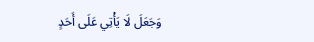وَجَعَلَ لَا يَأْتِي عَلَى أَحَدٍ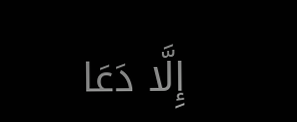إِلَّا دَعَا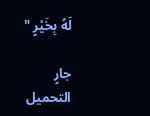لَهُ بِخَيْرٍ "

جارٍ التحميل